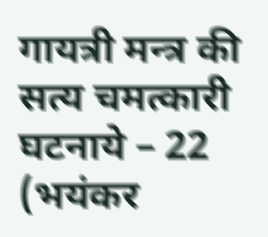गायत्री मन्त्र की सत्य चमत्कारी घटनाये – 22 (भयंकर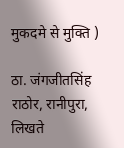मुकदमे से मुक्ति )

ठा. जंगजीतसिंह राठोर, रानीपुरा, लिखते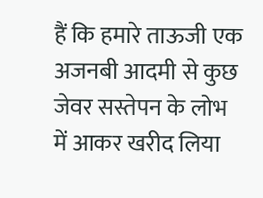हैं कि हमारे ताऊजी एक अजनबी आदमी से कुछ जेवर सस्तेपन के लोभ में आकर खरीद लिया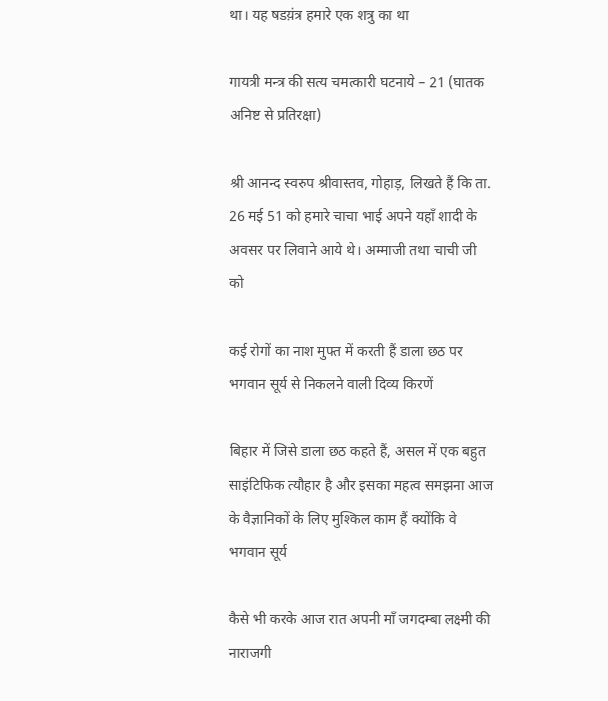था। यह षडय़ंत्र हमारे एक शत्रु का था

गायत्री मन्त्र की सत्य चमत्कारी घटनाये – 21 (घातक अनिष्ट से प्रतिरक्षा)

श्री आनन्द स्वरुप श्रीवास्तव, गोहाड़, लिखते हैं कि ता. 26 मई 51 को हमारे चाचा भाई अपने यहाँ शादी के अवसर पर लिवाने आये थे। अम्माजी तथा चाची जी को

कई रोगों का नाश मुफ्त में करती हैं डाला छठ पर भगवान सूर्य से निकलने वाली दिव्य किरणें

बिहार में जिसे डाला छठ कहते हैं, असल में एक बहुत साइंटिफिक त्यौहार है और इसका महत्व समझना आज के वैज्ञानिकों के लिए मुश्किल काम हैं क्योंकि वे भगवान सूर्य

कैसे भी करके आज रात अपनी माँ जगदम्बा लक्ष्मी की नाराजगी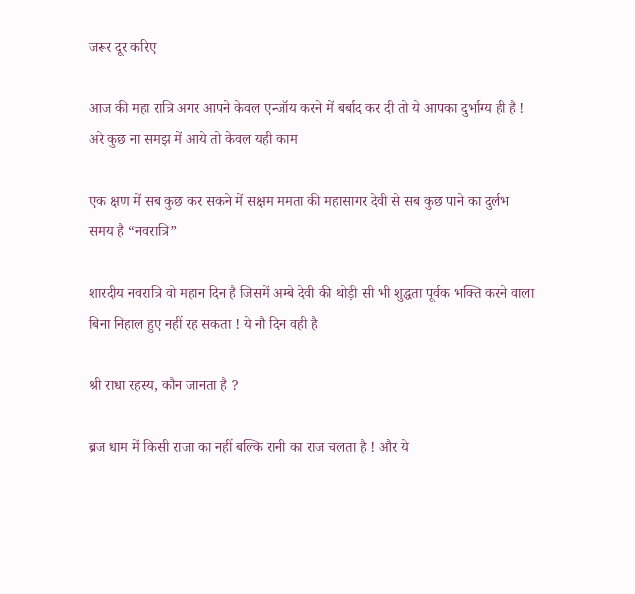जरूर दूर करिए

आज की महा रात्रि अगर आपने केवल एन्जॉय करने में बर्बाद कर दी तो ये आपका दुर्भाग्य ही है ! अरे कुछ ना समझ में आये तो केवल यही काम

एक क्षण में सब कुछ कर सकने में सक्षम ममता की महासागर देवी से सब कुछ पाने का दुर्लभ समय है “नवरात्रि”

शारदीय नवरात्रि वो महान दिन है जिसमें अम्बे देवी की थोड़ी सी भी शुद्धता पूर्वक भक्ति करने वाला बिना निहाल हुए नहीं रह सकता ! ये नौ दिन वही है

श्री राधा रहस्य, कौन जानता है ?

ब्रज धाम में किसी राजा का नहीं बल्कि रानी का राज चलता है ! और ये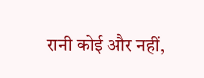रानी कोई और नहीं,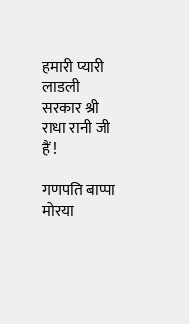हमारी प्यारी लाडली सरकार श्री राधा रानी जी हैं !

गणपति बाप्पा मोरया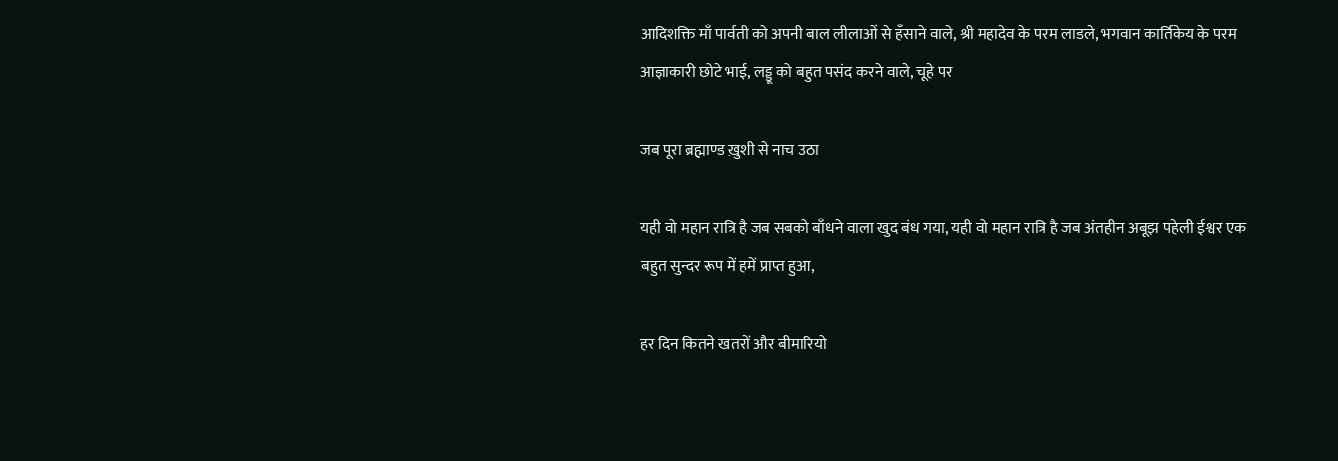आदिशक्ति माँ पार्वती को अपनी बाल लीलाओं से हँसाने वाले, श्री महादेव के परम लाडले, भगवान कार्तिकेय के परम आज्ञाकारी छोटे भाई, लड्डू को बहुत पसंद करने वाले, चूहे पर

जब पूरा ब्रह्माण्ड ख़ुशी से नाच उठा

यही वो महान रात्रि है जब सबको बाँधने वाला खुद बंध गया, यही वो महान रात्रि है जब अंतहीन अबूझ पहेली ईश्वर एक बहुत सुन्दर रूप में हमें प्राप्त हुआ,

हर दिन कितने खतरों और बीमारियो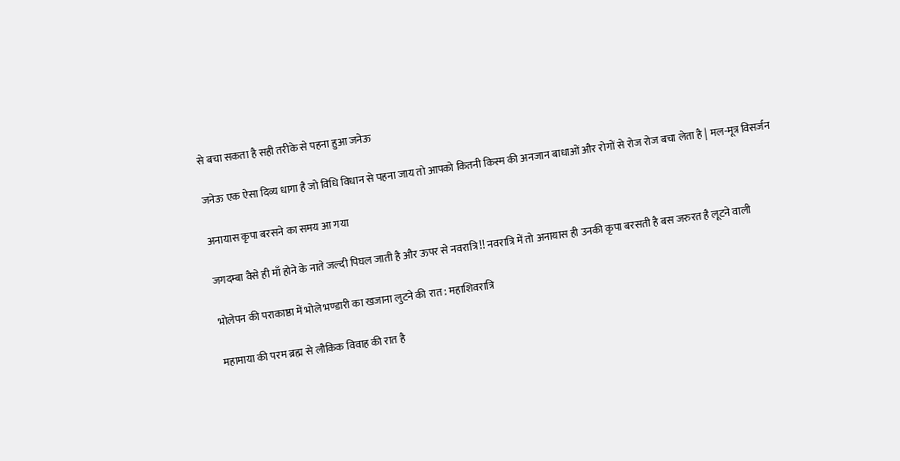से बचा सकता है सही तरीके से पहना हुआ जनेऊ

जनेऊ एक ऐसा दिव्य धागा है जो विधि विधान से पहना जाय तो आपको कितनी किस्म की अनजान बाधाओं और रोगों से रोज रोज बचा लेता है | मल-मूत्र विसर्जन

अनायास कृपा बरसने का समय आ गया

जगदम्बा वैसे ही माँ होने के नाते जल्दी पिघल जाती है और ऊपर से नवरात्रि !! नवरात्रि में तो अनायास ही उनकी कृपा बरसती है बस जरुरत है लूटने वाली

भोलेपन की पराकाष्ठा में भोले भण्डारी का खजाना लुटने की रात : महाशिवरात्रि

महामाया की परम ब्रह्म से लौकिक विवाह की रात है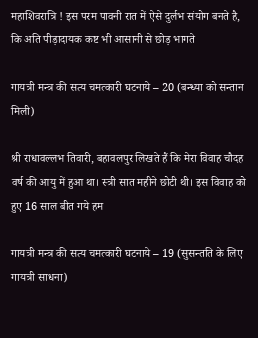महाशिवरात्रि ! इस परम पावनी रात में ऐसे दुर्लभ संयोग बनते है, कि अति पीड़ादायक कष्ट भी आसानी से छोड़ भागते

गायत्री मन्त्र की सत्य चमत्कारी घटनाये – 20 (बन्ध्या को सन्तान मिली)

श्री राधावल्लभ तिवारी, बहावलपुर लिखते हैं कि मेरा विवाह चौदह वर्ष की आयु में हुआ था। स्त्री सात महीने छोटी थी। इस विवाह को हुए 16 साल बीत गये हम

गायत्री मन्त्र की सत्य चमत्कारी घटनाये – 19 (सुसन्तति के लिए गायत्री साधना)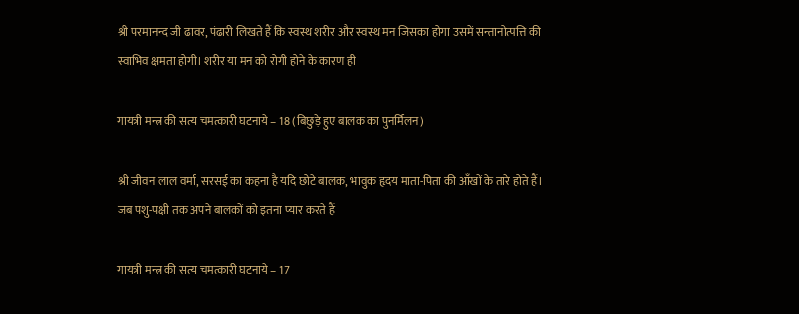श्री परमानन्द जी ढावर, पंढारी लिखते हैं कि स्वस्थ शरीर और स्वस्थ मन जिसका होगा उसमें सन्तानोत्पत्ति की स्वाभिव क्षमता होगी। शरीर या मन को रोगी होने के कारण ही

गायत्री मन्त्र की सत्य चमत्कारी घटनाये – 18 (बिछुड़े हुए बालक का पुनर्मिलन)

श्री जीवन लाल वर्मा, सरसई का कहना है यदि छोटे बालक, भावुक हृदय माता-पिता की आँखों के तारे होते हैं। जब पशु-पक्षी तक अपने बालकों को इतना प्यार करते हैं

गायत्री मन्त्र की सत्य चमत्कारी घटनाये – 17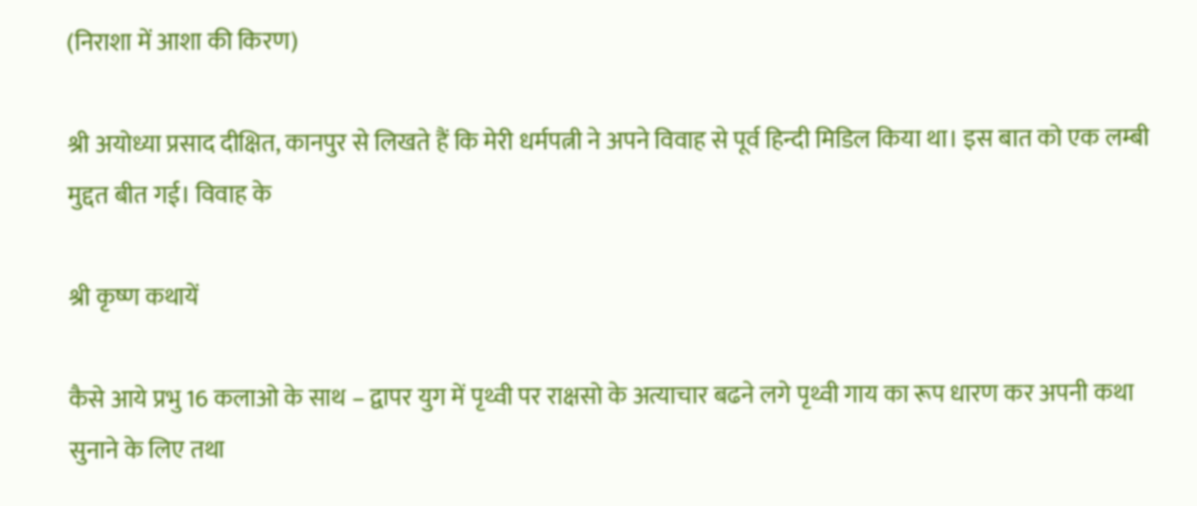(निराशा में आशा की किरण)

श्री अयोध्या प्रसाद दीक्षित, कानपुर से लिखते हैं कि मेरी धर्मपत्नी ने अपने विवाह से पूर्व हिन्दी मिडिल किया था। इस बात को एक लम्बी मुद्दत बीत गई। विवाह के

श्री कृष्ण कथायें

कैसे आये प्रभु 16 कलाओ के साथ – द्वापर युग में पृथ्वी पर राक्षसो के अत्याचार बढने लगे पृथ्वी गाय का रूप धारण कर अपनी कथा सुनाने के लिए तथा